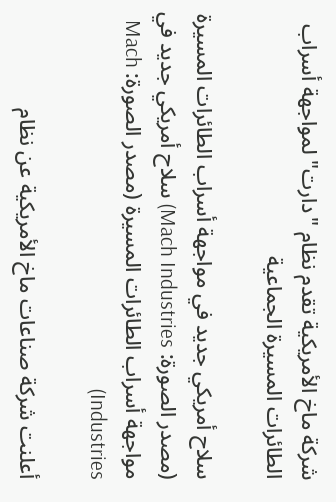شركة ماخ الأمريكية تقدم نظام "دارت" لمواجهة أسراب الطائرات المسيرة الجماعية

سلاح أمريكي جديد في مواجهة أسراب الطائرات المسيرة (مصدر الصورة: Mach Industries) سلاح أمريكي جديد في مواجهة أسراب الطائرات المسيرة (مصدر الصورة: Mach Industries)

أعلنت شركة صناعات ماخ الأمريكية عن نظام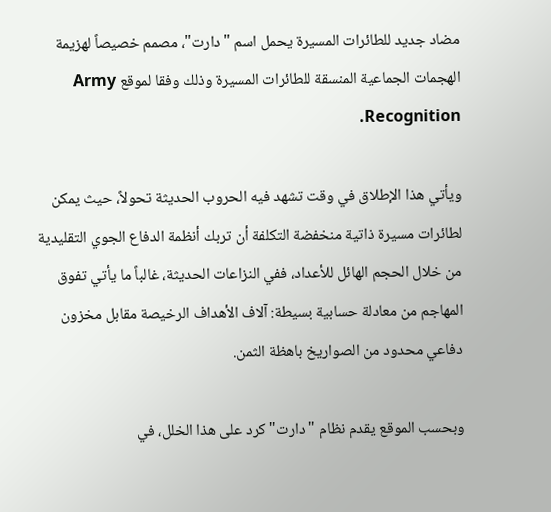مضاد جديد للطائرات المسيرة يحمل اسم "دارت"، مصمم خصيصاً لهزيمة الهجمات الجماعية المنسقة للطائرات المسيرة وذلك وفقا لموقع Army Recognition.

ويأتي هذا الإطلاق في وقت تشهد فيه الحروب الحديثة تحولاً، حيث يمكن لطائرات مسيرة ذاتية منخفضة التكلفة أن تربك أنظمة الدفاع الجوي التقليدية من خلال الحجم الهائل للأعداد، ففي النزاعات الحديثة، غالباً ما يأتي تفوق المهاجم من معادلة حسابية بسيطة: آلاف الأهداف الرخيصة مقابل مخزون دفاعي محدود من الصواريخ باهظة الثمن.

وبحسب الموقع يقدم نظام "دارت" كرد على هذا الخلل، في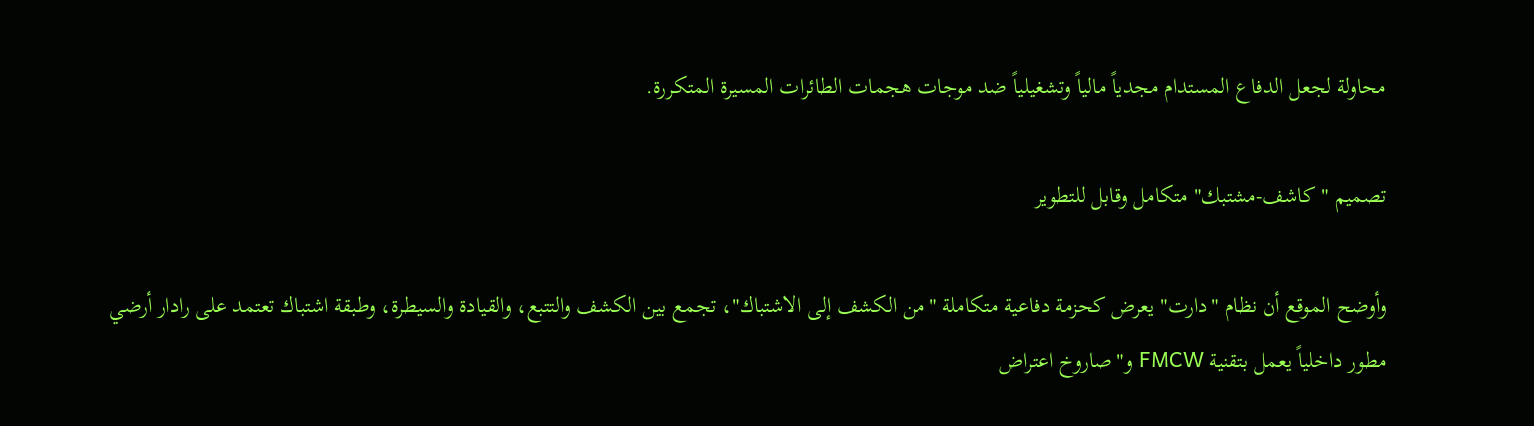محاولة لجعل الدفاع المستدام مجدياً مالياً وتشغيلياً ضد موجات هجمات الطائرات المسيرة المتكررة.

تصميم "كاشف-مشتبك" متكامل وقابل للتطوير

وأوضح الموقع أن نظام "دارت" يعرض كحزمة دفاعية متكاملة "من الكشف إلى الاشتباك"، تجمع بين الكشف والتتبع، والقيادة والسيطرة، وطبقة اشتباك تعتمد على رادار أرضي مطور داخلياً يعمل بتقنية FMCW و"صاروخ اعتراض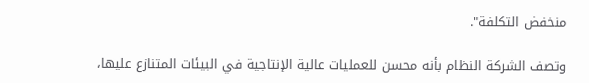منخفض التكلفة".

وتصف الشركة النظام بأنه محسن للعمليات عالية الإنتاجية في البيئات المتنازع عليها،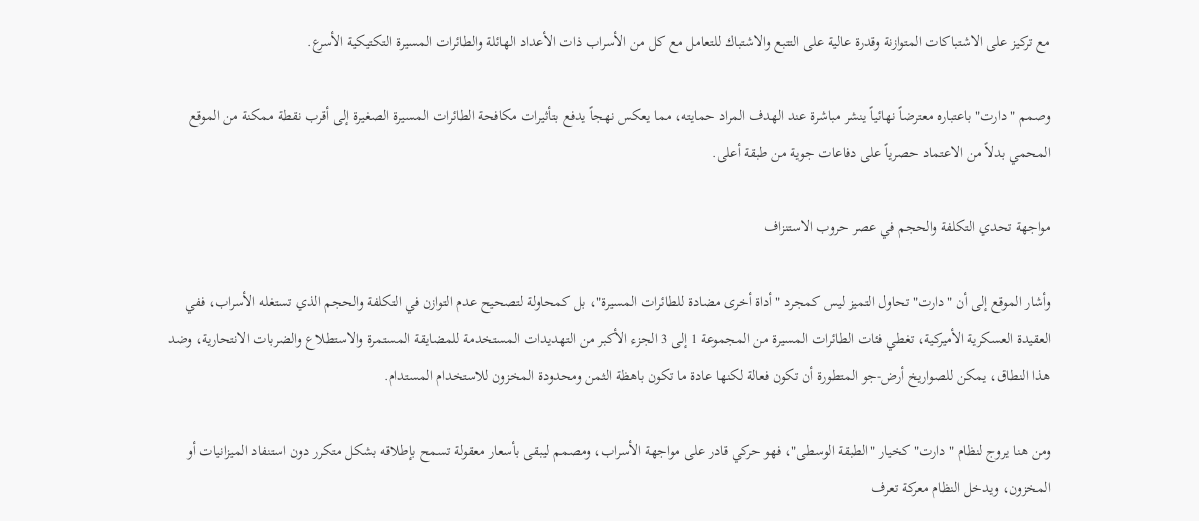مع تركيز على الاشتباكات المتوازنة وقدرة عالية على التتبع والاشتباك للتعامل مع كل من الأسراب ذات الأعداد الهائلة والطائرات المسيرة التكتيكية الأسرع.

وصمم "دارت" باعتباره معترضاً نهائياً ينشر مباشرة عند الهدف المراد حمايته، مما يعكس نهجاً يدفع بتأثيرات مكافحة الطائرات المسيرة الصغيرة إلى أقرب نقطة ممكنة من الموقع المحمي بدلاً من الاعتماد حصرياً على دفاعات جوية من طبقة أعلى.

مواجهة تحدي التكلفة والحجم في عصر حروب الاستنزاف

وأشار الموقع إلى أن "دارت" تحاول التميز ليس كمجرد "أداة أخرى مضادة للطائرات المسيرة"، بل كمحاولة لتصحيح عدم التوازن في التكلفة والحجم الذي تستغله الأسراب، ففي العقيدة العسكرية الأميركية، تغطي فئات الطائرات المسيرة من المجموعة 1 إلى 3 الجزء الأكبر من التهديدات المستخدمة للمضايقة المستمرة والاستطلاع والضربات الانتحارية، وضد هذا النطاق، يمكن للصواريخ أرض-جو المتطورة أن تكون فعالة لكنها عادة ما تكون باهظة الثمن ومحدودة المخزون للاستخدام المستدام.

ومن هنا يروج لنظام "دارت" كخيار "الطبقة الوسطى"، فهو حركي قادر على مواجهة الأسراب، ومصمم ليبقى بأسعار معقولة تسمح بإطلاقه بشكل متكرر دون استنفاد الميزانيات أو المخزون، ويدخل النظام معركة تعرف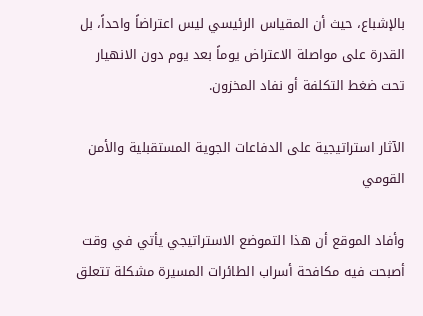بالإشباع، حيث أن المقياس الرئيسي ليس اعتراضاً واحداً، بل القدرة على مواصلة الاعتراض يوماً بعد يوم دون الانهيار تحت ضغط التكلفة أو نفاد المخزون.

الآثار استراتيجية على الدفاعات الجوية المستقبلية والأمن القومي

وأفاد الموقع أن هذا التموضع الاستراتيجي يأتي في وقت أصبحت فيه مكافحة أسراب الطائرات المسيرة مشكلة تتعلق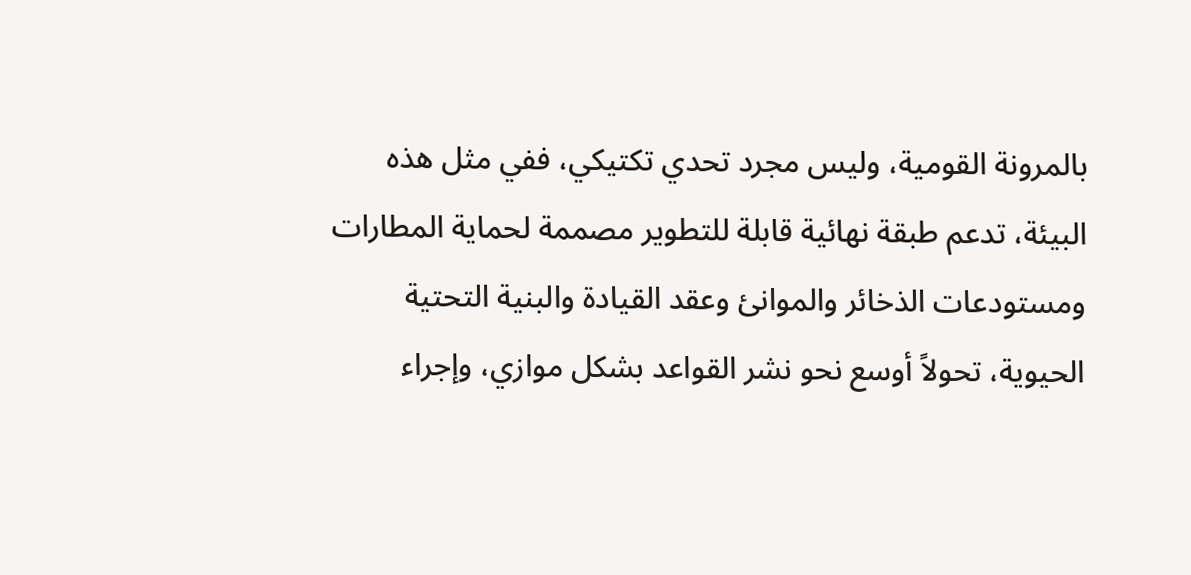بالمرونة القومية، وليس مجرد تحدي تكتيكي، ففي مثل هذه البيئة، تدعم طبقة نهائية قابلة للتطوير مصممة لحماية المطارات ومستودعات الذخائر والموانئ وعقد القيادة والبنية التحتية الحيوية، تحولاً أوسع نحو نشر القواعد بشكل موازي، وإجراء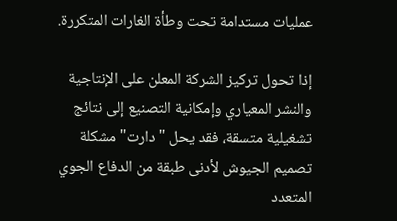عمليات مستدامة تحت وطأة الغارات المتكررة.

إذا تحول تركيز الشركة المعلن على الإنتاجية والنشر المعياري وإمكانية التصنيع إلى نتائج تشغيلية متسقة، فقد يحل "دارت" مشكلة تصميم الجيوش لأدنى طبقة من الدفاع الجوي المتعدد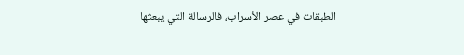الطبقات في عصر الأسراب، فالرسالة التي يبعثها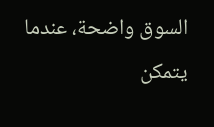السوق واضحة، عندما يتمكن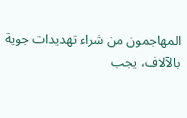المهاجمون من شراء تهديدات جوية بالآلاف، يجب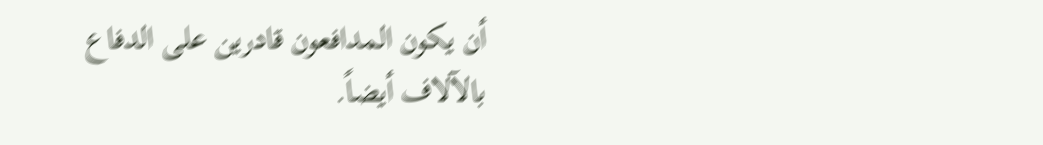أن يكون المدافعون قادرين على الدفاع بالآلاف أيضاً.